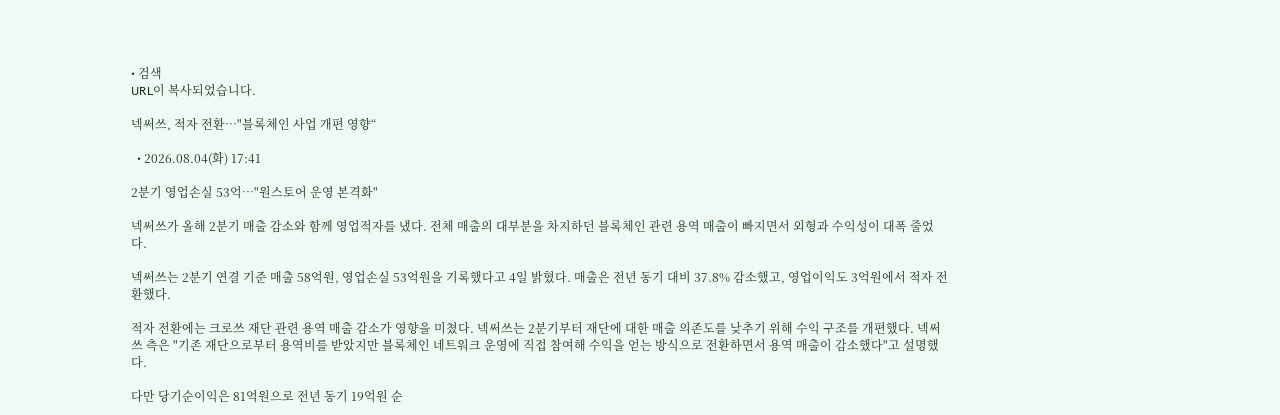• 검색
URL이 복사되었습니다.

넥써쓰, 적자 전환…"블록체인 사업 개편 영향“

  • 2026.08.04(화) 17:41

2분기 영업손실 53억…"원스토어 운영 본격화"

넥써쓰가 올해 2분기 매출 감소와 함께 영업적자를 냈다. 전체 매출의 대부분을 차지하던 블록체인 관련 용역 매출이 빠지면서 외형과 수익성이 대폭 줄었다.

넥써쓰는 2분기 연결 기준 매출 58억원, 영업손실 53억원을 기록했다고 4일 밝혔다. 매출은 전년 동기 대비 37.8% 감소했고, 영업이익도 3억원에서 적자 전환했다.

적자 전환에는 크로쓰 재단 관련 용역 매출 감소가 영향을 미쳤다. 넥써쓰는 2분기부터 재단에 대한 매출 의존도를 낮추기 위해 수익 구조를 개편했다. 넥써쓰 측은 "기존 재단으로부터 용역비를 받았지만 블록체인 네트워크 운영에 직접 참여해 수익을 얻는 방식으로 전환하면서 용역 매출이 감소했다"고 설명했다.

다만 당기순이익은 81억원으로 전년 동기 19억원 순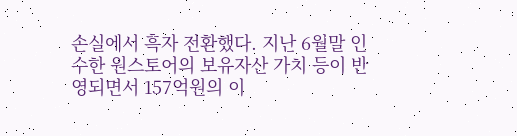손실에서 흑자 전환했다. 지난 6월말 인수한 원스토어의 보유자산 가치 등이 반영되면서 157억원의 이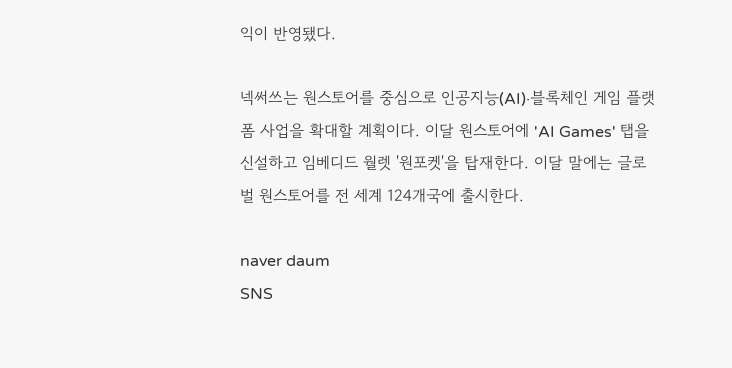익이 반영됐다.

넥써쓰는 원스토어를 중심으로 인공지능(AI)·블록체인 게임 플랫폼 사업을 확대할 계획이다. 이달 원스토어에 'AI Games' 탭을 신설하고 임베디드 월렛 '원포켓'을 탑재한다. 이달 말에는 글로벌 원스토어를 전 세계 124개국에 출시한다.

naver daum
SNS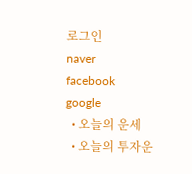로그인
naver
facebook
google
  • 오늘의 운세
  • 오늘의 투자운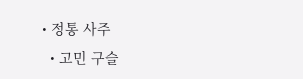• 정통 사주
  • 고민 구슬